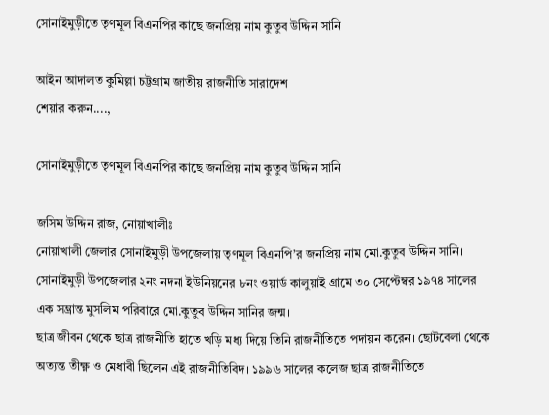সোনাইমুড়ীতে তৃণমূল বিএনপির কাছে জনপ্রিয় নাম কুতুব উদ্দিন সানি

আইন আদালত কুমিল্লা চট্টগ্রাম জাতীয় রাজনীতি সারাদেশ
শেয়ার করুন....,

সোনাইমুড়ীতে তৃণমূল বিএনপির কাছে জনপ্রিয় নাম কুতুব উদ্দিন সানি

জসিম উদ্দিন রাজ, নোয়াখালীঃ
নোয়াখালী জেলার সোনাইমুড়ী উপজেলায় তৃণমূল বিএনপি’র জনপ্রিয় নাম মো.কুতুব উদ্দিন সানি।
সোনাইমুড়ী উপজেলার ২নং নদনা ইউনিয়নের ৮নং ওয়ার্ড কালুয়াই গ্রামে ৩০ সেপ্টেম্বর ১৯৭৪ সালের এক সম্ভ্রান্ত মুসলিম পরিবারে মো.কুতুব উদ্দিন সানির জন্ম।
ছাত্র জীবন থেকে ছাত্র রাজনীতি হাতে খড়ি মধ্য দিয়ে তিনি রাজনীতিতে পদায়ন করেন। ছোটবেলা থেকে অত্যন্ত তীক্ষ্ণ ও মেধাবী ছিলেন এই রাজনীতিবিদ। ১৯৯৬ সালের কলেজ ছাত্র রাজনীতিতে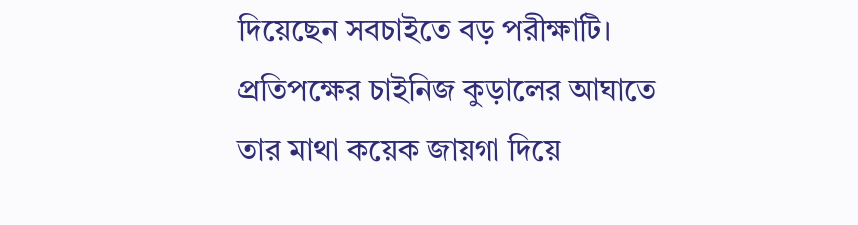দিয়েছেন সবচাইতে বড় পরীক্ষাটি।
প্রতিপক্ষের চাইনিজ কুড়ালের আঘাতে তার মাথা কয়েক জায়গা দিয়ে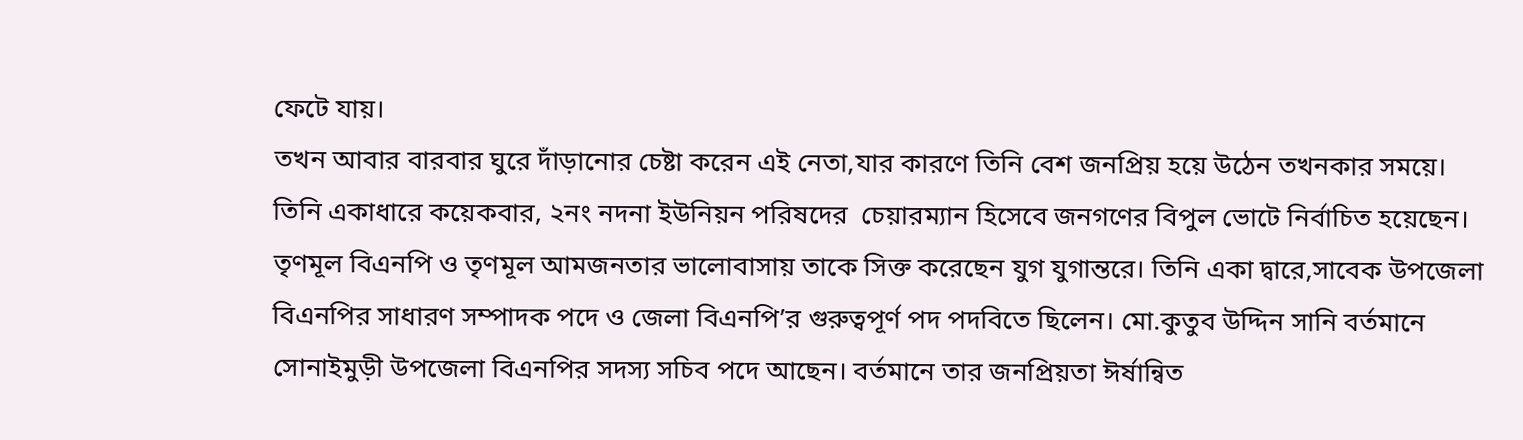ফেটে যায়।
তখন আবার বারবার ঘুরে দাঁড়ানোর চেষ্টা করেন এই নেতা,যার কারণে তিনি বেশ জনপ্রিয় হয়ে উঠেন তখনকার সময়ে। তিনি একাধারে কয়েকবার, ২নং নদনা ইউনিয়ন পরিষদের  চেয়ারম্যান হিসেবে জনগণের বিপুল ভোটে নির্বাচিত হয়েছেন। তৃণমূল বিএনপি ও তৃণমূল আমজনতার ভালোবাসায় তাকে সিক্ত করেছেন যুগ যুগান্তরে। তিনি একা দ্বারে,সাবেক উপজেলা বিএনপির সাধারণ সম্পাদক পদে ও জেলা বিএনপি’র গুরুত্বপূর্ণ পদ পদবিতে ছিলেন। মো.কুতুব উদ্দিন সানি বর্তমানে সোনাইমুড়ী উপজেলা বিএনপির সদস্য সচিব পদে আছেন। বর্তমানে তার জনপ্রিয়তা ঈর্ষান্বিত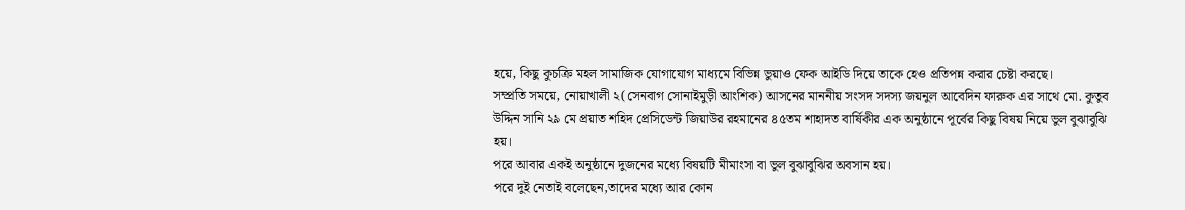হয়ে, কিছু কুচক্রি মহল সামাজিক যোগাযোগ মাধ্যমে বিভিন্ন ভুয়াও ফেক আইডি দিয়ে তাকে হেও প্রতিপন্ন করার চেষ্টা করছে।
সম্প্রতি সময়ে, নোয়াখালী ২(সেনবাগ সোনাইমুড়ী আংশিক) আসনের মাননীয় সংসদ সদস্য জয়নুল আবেদিন ফারুক এর সাথে মো. কুতুব উদ্দিন সানি ২৯ মে প্রয়াত শহিদ প্রেসিডেন্ট জিয়াউর রহমানের ৪৫তম শাহাদত বার্ষিকীর এক অনুষ্ঠানে পূর্বের কিছু বিষয় নিয়ে ভুল বুঝাবুঝি হয়।
পরে আবার একই অনুষ্ঠানে দুজনের মধ্যে বিষয়টি মীমাংসা বা ভুল বুঝাবুঝির অবসান হয়।
পরে দুই নেতাই বলেছেন,তাদের মধ্যে আর কোন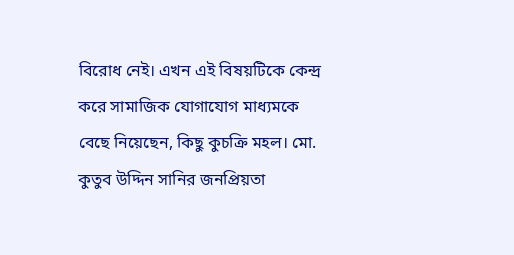বিরোধ নেই। এখন এই বিষয়টিকে কেন্দ্র করে সামাজিক যোগাযোগ মাধ্যমকে বেছে নিয়েছেন, কিছু কুচক্রি মহল। মো. কুতুব উদ্দিন সানির জনপ্রিয়তা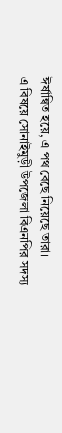ঈর্ষান্বিত হয়ে, এ পথ বেছে নিয়েছে তারা।
এ বিষয়ে সোনাইমুড়ী উপজেলা বিএনপির সদস্য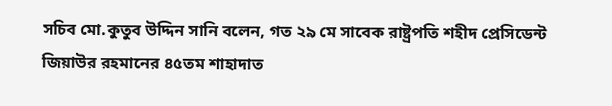সচিব মো.কুতুব উদ্দিন সানি বলেন, গত ২৯ মে সাবেক রাষ্ট্রপতি শহীদ প্রেসিডেন্ট জিয়াউর রহমানের ৪৫তম শাহাদাত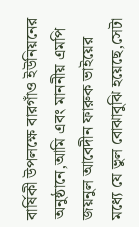বার্ষিকী উপলক্ষে বারগাঁও ইউনিয়নের অনুষ্ঠানে,আমি এবং মাননীয় এমপি জয়নুল আবেদীন ফারুক ভাইয়ের মধ্যে যে ভুল বোঝাবুঝি হয়েছে,সেটা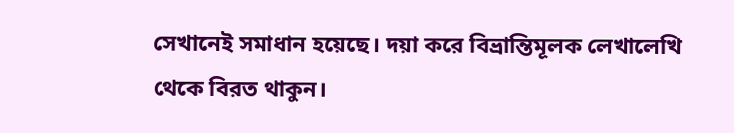সেখানেই সমাধান হয়েছে। দয়া করে বিভ্রান্তিমূলক লেখালেখি থেকে বিরত থাকুন।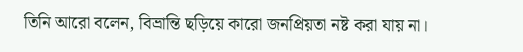তিনি আরো বলেন, বিভ্রান্তি ছড়িয়ে কারো জনপ্রিয়তা নষ্ট করা যায় না।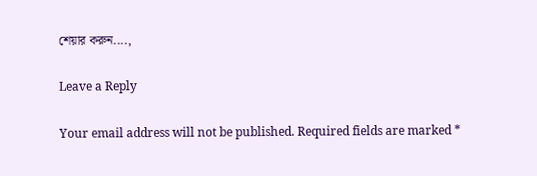শেয়ার করুন....,

Leave a Reply

Your email address will not be published. Required fields are marked *